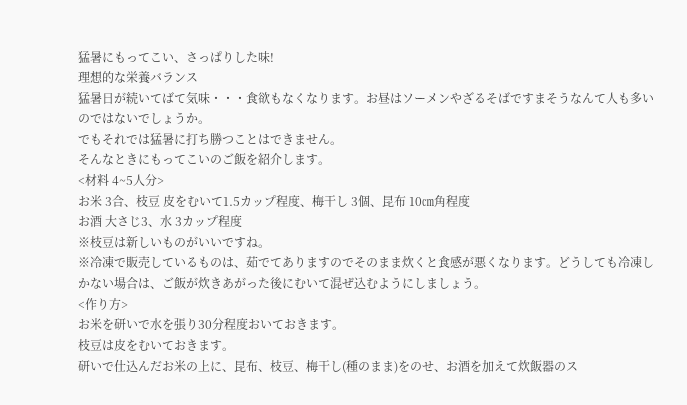猛暑にもってこい、さっぱりした味!
理想的な栄養バランス
猛暑日が続いてばて気味・・・食欲もなくなります。お昼はソーメンやざるそばですまそうなんて人も多いのではないでしょうか。
でもそれでは猛暑に打ち勝つことはできません。
そんなときにもってこいのご飯を紹介します。
<材料 4~5人分>
お米 3合、枝豆 皮をむいて1.5カップ程度、梅干し 3個、昆布 10㎝角程度
お酒 大さじ3、水 3カップ程度
※枝豆は新しいものがいいですね。
※冷凍で販売しているものは、茹でてありますのでそのまま炊くと食感が悪くなります。どうしても冷凍しかない場合は、ご飯が炊きあがった後にむいて混ぜ込むようにしましょう。
<作り方>
お米を研いで水を張り30分程度おいておきます。
枝豆は皮をむいておきます。
研いで仕込んだお米の上に、昆布、枝豆、梅干し(種のまま)をのせ、お酒を加えて炊飯器のス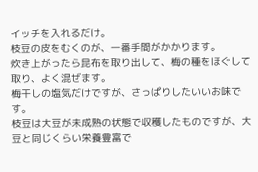イッチを入れるだけ。
枝豆の皮をむくのが、一番手間がかかります。
炊き上がったら昆布を取り出して、梅の種をほぐして取り、よく混ぜます。
梅干しの塩気だけですが、さっぱりしたいいお味です。
枝豆は大豆が未成熟の状態で収穫したものですが、大豆と同じくらい栄養豊富で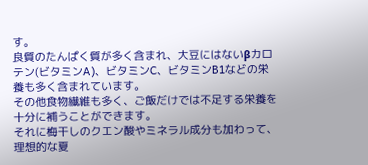す。
良質のたんぱく質が多く含まれ、大豆にはないβカロテン(ビタミンA)、ビタミンC、ビタミンB1などの栄養も多く含まれています。
その他食物繊維も多く、ご飯だけでは不足する栄養を十分に補うことができます。
それに梅干しのクエン酸やミネラル成分も加わって、理想的な夏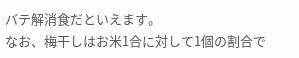バテ解消食だといえます。
なお、梅干しはお米1合に対して1個の割合で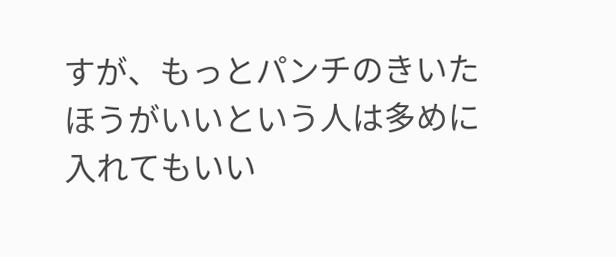すが、もっとパンチのきいたほうがいいという人は多めに入れてもいい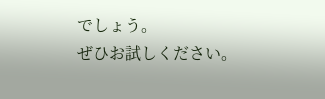でしょう。
ぜひお試しください。